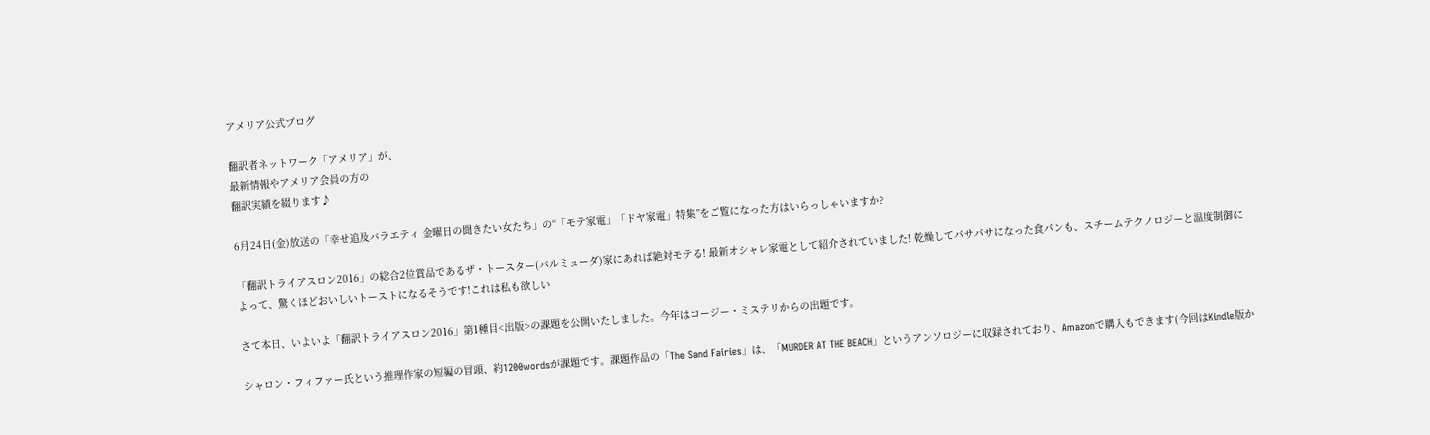アメリア公式ブログ

翻訳者ネットワーク「アメリア」が、
最新情報やアメリア会員の方の
翻訳実績を綴ります♪

6月24日(金)放送の「幸せ追及バラエティ 金曜日の聞きたい女たち」の“「モテ家電」「ドヤ家電」特集”をご覧になった方はいらっしゃいますか?

「翻訳トライアスロン2016」の総合2位賞品であるザ・トースター(バルミューダ)家にあれば絶対モテる! 最新オシャレ家電として紹介されていました! 乾燥してパサパサになった食パンも、スチームテクノロジーと温度制御によって、驚くほどおいしいトーストになるそうです!これは私も欲しい

さて本日、いよいよ「翻訳トライアスロン2016」第1種目<出版>の課題を公開いたしました。今年はコージー・ミステリからの出題です。

シャロン・フィファー氏という推理作家の短編の冒頭、約1200wordsが課題です。課題作品の「The Sand Fairies」は、「MURDER AT THE BEACH」というアンソロジーに収録されており、Amazonで購入もできます(今回はKindle版か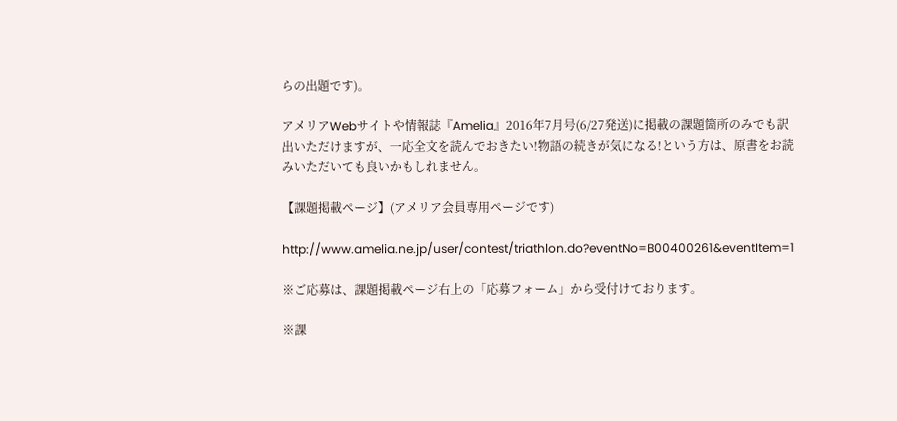らの出題です)。

アメリアWebサイトや情報誌『Amelia』2016年7月号(6/27発送)に掲載の課題箇所のみでも訳出いただけますが、一応全文を読んでおきたい!物語の続きが気になる!という方は、原書をお読みいただいても良いかもしれません。

【課題掲載ページ】(アメリア会員専用ページです)

http://www.amelia.ne.jp/user/contest/triathlon.do?eventNo=B00400261&eventItem=1

※ご応募は、課題掲載ページ右上の「応募フォーム」から受付けております。

※課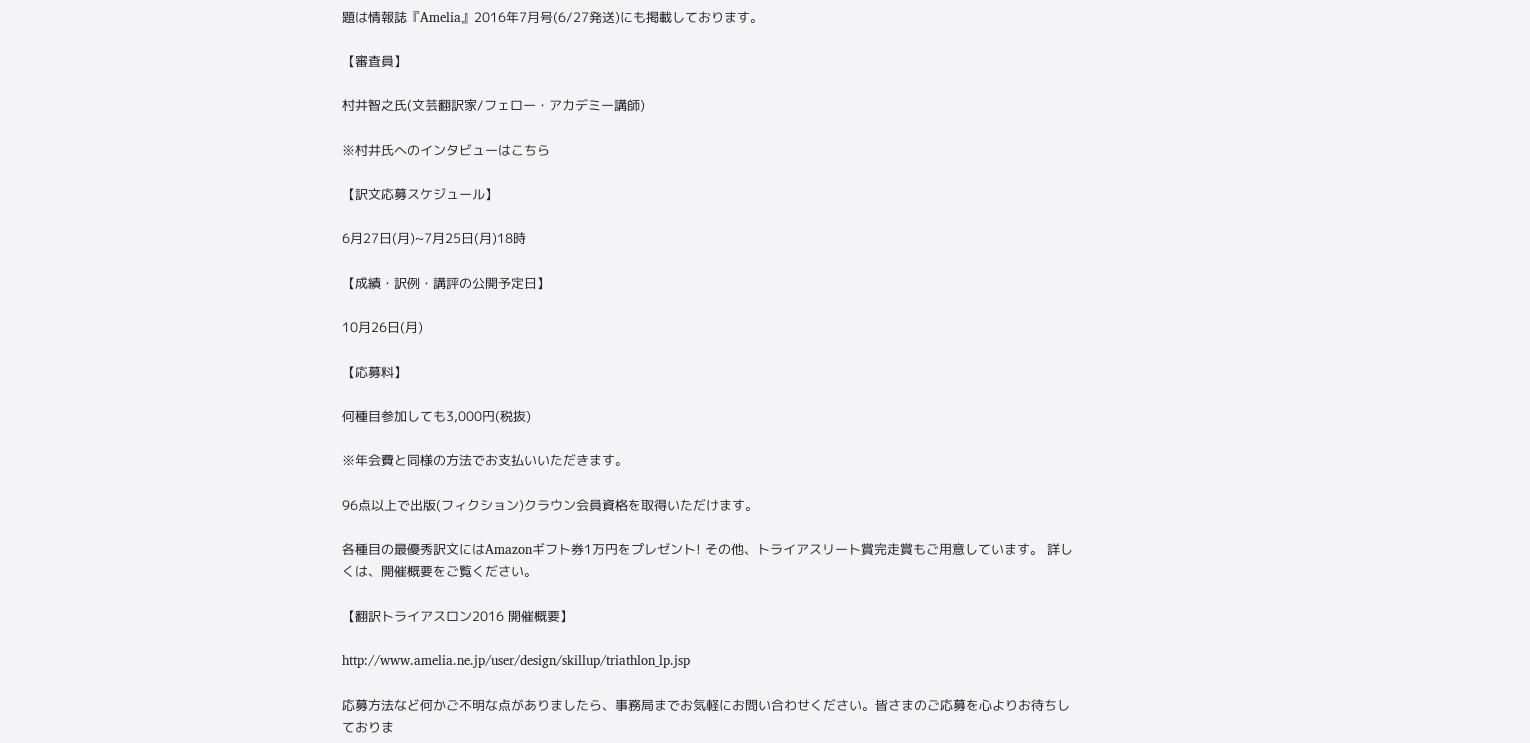題は情報誌『Amelia』2016年7月号(6/27発送)にも掲載しております。

【審査員】

村井智之氏(文芸翻訳家/フェロー・アカデミー講師)

※村井氏へのインタビューはこちら

【訳文応募スケジュール】

6月27日(月)~7月25日(月)18時

【成績・訳例・講評の公開予定日】

10月26日(月)

【応募料】

何種目参加しても3,000円(税抜)

※年会費と同様の方法でお支払いいただきます。

96点以上で出版(フィクション)クラウン会員資格を取得いただけます。

各種目の最優秀訳文にはAmazonギフト券1万円をプレゼント! その他、トライアスリート賞完走賞もご用意しています。 詳しくは、開催概要をご覧ください。

【翻訳トライアスロン2016 開催概要】

http://www.amelia.ne.jp/user/design/skillup/triathlon_lp.jsp

応募方法など何かご不明な点がありましたら、事務局までお気軽にお問い合わせください。皆さまのご応募を心よりお待ちしておりま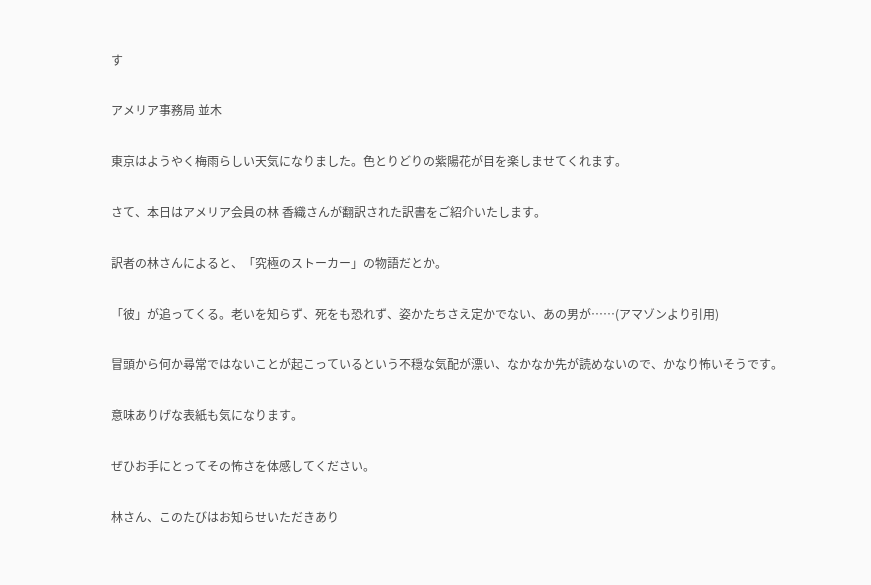す

アメリア事務局 並木

東京はようやく梅雨らしい天気になりました。色とりどりの紫陽花が目を楽しませてくれます。

さて、本日はアメリア会員の林 香織さんが翻訳された訳書をご紹介いたします。

訳者の林さんによると、「究極のストーカー」の物語だとか。

「彼」が追ってくる。老いを知らず、死をも恐れず、姿かたちさえ定かでない、あの男が……(アマゾンより引用)

冒頭から何か尋常ではないことが起こっているという不穏な気配が漂い、なかなか先が読めないので、かなり怖いそうです。

意味ありげな表紙も気になります。

ぜひお手にとってその怖さを体感してください。

林さん、このたびはお知らせいただきあり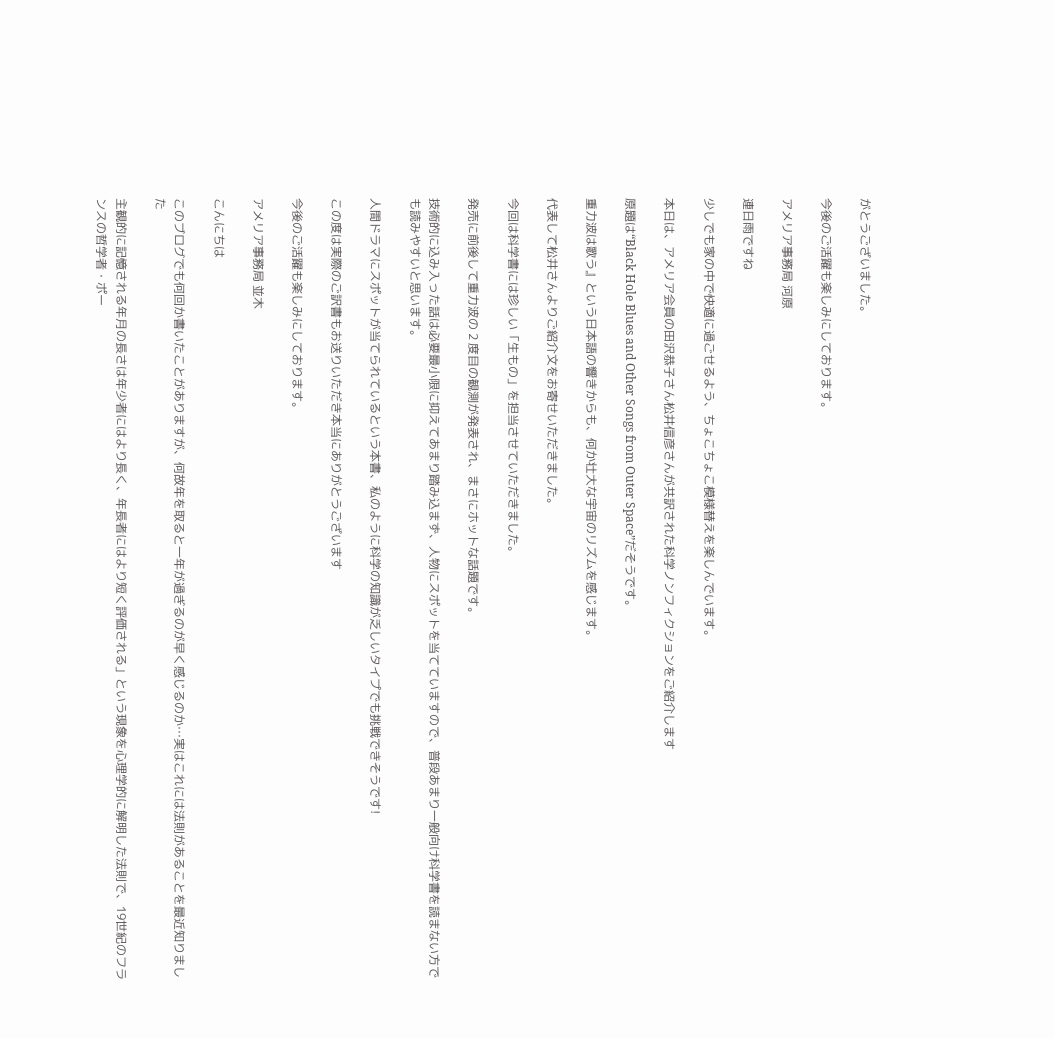がとうございました。

今後のご活躍も楽しみにしております。

アメリア事務局 河原

連日雨ですね

少しでも家の中で快適に過ごせるよう、ちょこちょこ模様替えを楽しんでいます。

本日は、アメリア会員の田沢恭子さん松井信彦さんが共訳された科学ノンフィクションをご紹介します

原題は“Black Hole Blues and Other Songs from Outer Space”だそうです。

重力波は歌う』という日本語の響きからも、何か壮大な宇宙のリズムを感じます。

代表して松井さんよりご紹介文をお寄せいただきました。

今回は科学書には珍しい「生もの」を担当させていただきました。

発売に前後して重力波の 2 度目の観測が発表され、まさにホットな話題です。

技術的に込み入った話は必要最小限に抑えてあまり踏み込まず、人物にスポットを当てていますので、普段あまり一般向け科学書を読まない方でも読みやすいと思います。

人間ドラマにスポットが当てられているという本書、私のように科学の知識が乏しいタイプでも挑戦できそうです!

この度は実際のご訳書もお送りいただき本当にありがとうございます

今後のご活躍も楽しみにしております。

アメリア事務局 並木

こんにちは

このブログでも何回か書いたことがありますが、何故年を取ると一年が過ぎるのが早く感じるのか…実はこれには法則があることを最近知りました

主観的に記憶される年月の長さは年少者にはより長く、年長者にはより短く評価される」という現象を心理学的に解明した法則で、19世紀のフランスの哲学者・ポー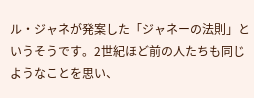ル・ジャネが発案した「ジャネーの法則」というそうです。2世紀ほど前の人たちも同じようなことを思い、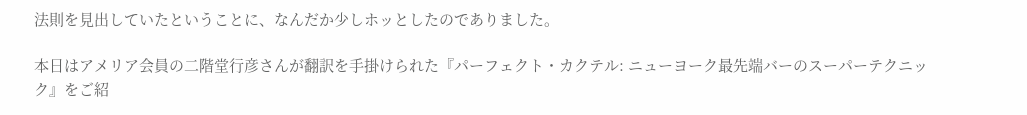法則を見出していたということに、なんだか少しホッとしたのでありました。

本日はアメリア会員の二階堂行彦さんが翻訳を手掛けられた『パーフェクト・カクテル: ニューヨーク最先端バーのスーパーテクニック』をご紹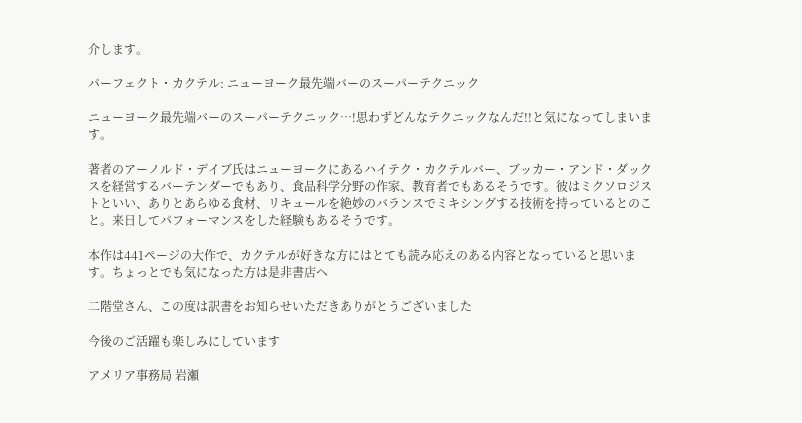介します。

パーフェクト・カクテル: ニューヨーク最先端バーのスーパーテクニック

ニューヨーク最先端バーのスーパーテクニック…!思わずどんなテクニックなんだ!!と気になってしまいます。

著者のアーノルド・デイブ氏はニューヨークにあるハイテク・カクテルバー、ブッカー・アンド・ダックスを経営するバーテンダーでもあり、食品科学分野の作家、教育者でもあるそうです。彼はミクソロジストといい、ありとあらゆる食材、リキュールを絶妙のバランスでミキシングする技術を持っているとのこと。来日してパフォーマンスをした経験もあるそうです。

本作は441ページの大作で、カクテルが好きな方にはとても読み応えのある内容となっていると思います。ちょっとでも気になった方は是非書店へ

二階堂さん、この度は訳書をお知らせいただきありがとうございました

今後のご活躍も楽しみにしています

アメリア事務局 岩瀬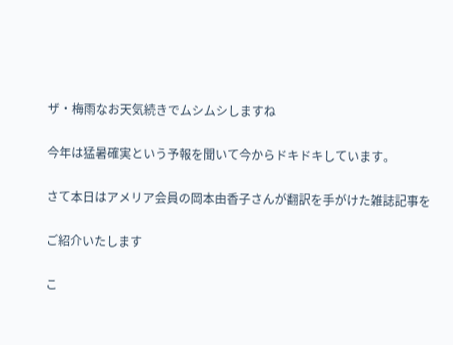ザ・梅雨なお天気続きでムシムシしますね

今年は猛暑確実という予報を聞いて今からドキドキしています。

さて本日はアメリア会員の岡本由香子さんが翻訳を手がけた雑誌記事を

ご紹介いたします

こ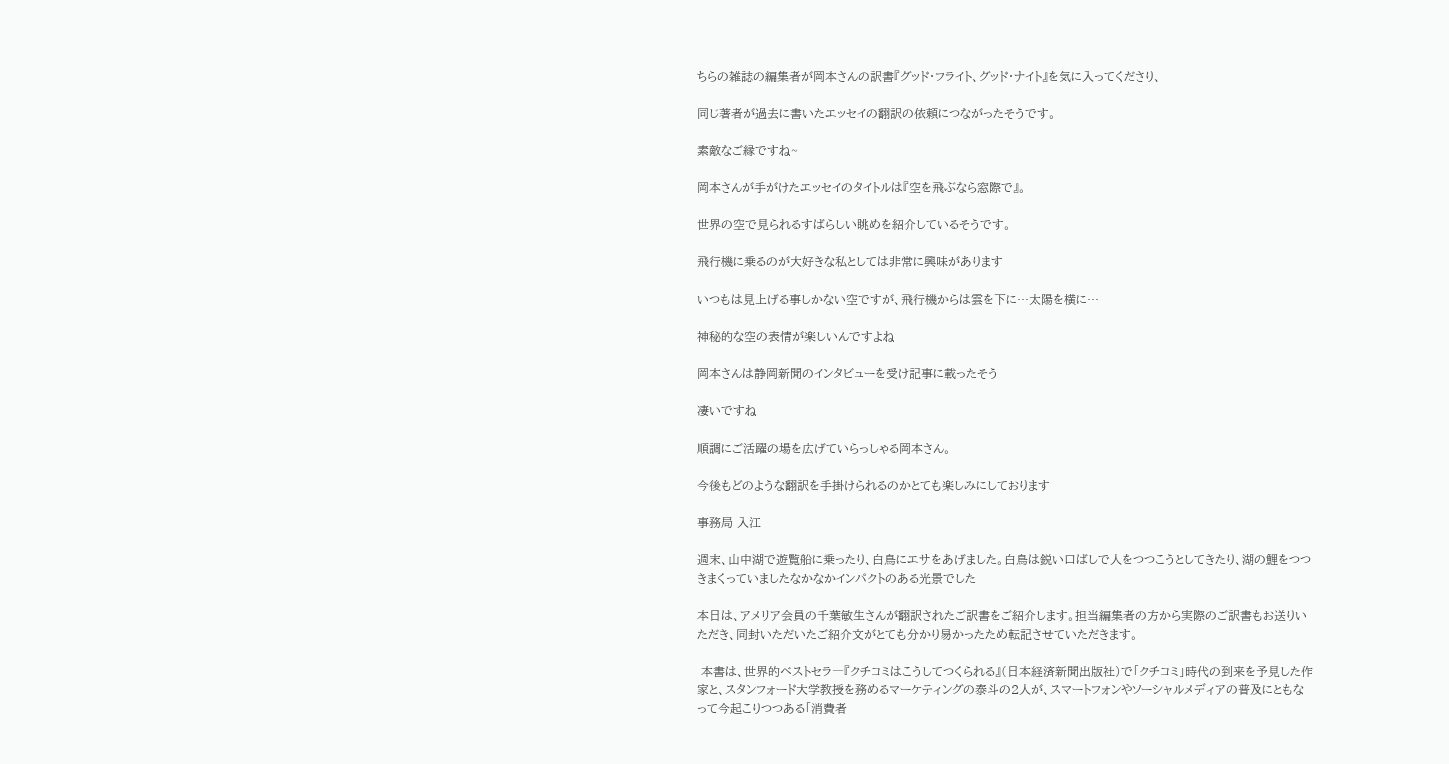ちらの雑誌の編集者が岡本さんの訳書『グッド・フライト、グッド・ナイト』を気に入ってくださり、

同じ著者が過去に書いたエッセイの翻訳の依頼につながったそうです。

素敵なご縁ですね~

岡本さんが手がけたエッセイのタイトルは『空を飛ぶなら窓際で』。

世界の空で見られるすばらしい眺めを紹介しているそうです。

飛行機に乗るのが大好きな私としては非常に興味があります

いつもは見上げる事しかない空ですが、飛行機からは雲を下に…太陽を横に…

神秘的な空の表情が楽しいんですよね

岡本さんは静岡新聞のインタビューを受け記事に載ったそう

凄いですね

順調にご活躍の場を広げていらっしゃる岡本さん。

今後もどのような翻訳を手掛けられるのかとても楽しみにしております

事務局 入江

週末、山中湖で遊覧船に乗ったり、白鳥にエサをあげました。白鳥は鋭い口ばしで人をつつこうとしてきたり、湖の鯉をつつきまくっていましたなかなかインパクトのある光景でした

本日は、アメリア会員の千葉敏生さんが翻訳されたご訳書をご紹介します。担当編集者の方から実際のご訳書もお送りいただき、同封いただいたご紹介文がとても分かり易かったため転記させていただきます。

 本書は、世界的ベストセラ―『クチコミはこうしてつくられる』(日本経済新聞出版社)で「クチコミ」時代の到来を予見した作家と、スタンフォード大学教授を務めるマーケティングの泰斗の2人が、スマートフォンやソーシャルメディアの普及にともなって今起こりつつある「消費者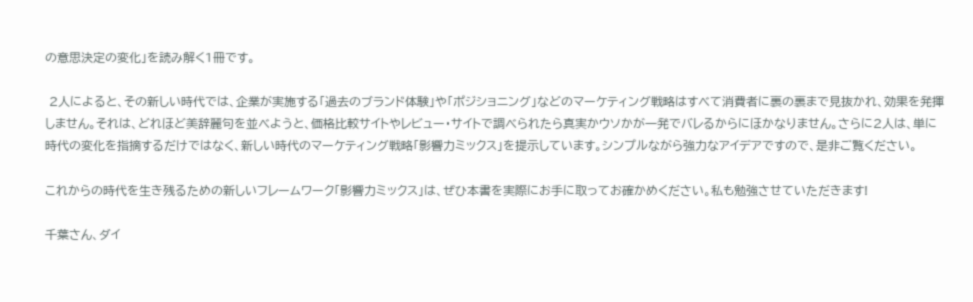の意思決定の変化」を読み解く1冊です。

 2人によると、その新しい時代では、企業が実施する「過去のブランド体験」や「ポジショニング」などのマーケティング戦略はすべて消費者に裏の裏まで見抜かれ、効果を発揮しません。それは、どれほど美辞麗句を並べようと、価格比較サイトやレビュー・サイトで調べられたら真実かウソかが一発でバレるからにほかなりません。さらに2人は、単に時代の変化を指摘するだけではなく、新しい時代のマーケティング戦略「影響力ミックス」を提示しています。シンプルながら強力なアイデアですので、是非ご覧ください。

これからの時代を生き残るための新しいフレームワーク「影響力ミックス」は、ぜひ本書を実際にお手に取ってお確かめください。私も勉強させていただきます!

千葉さん、ダイ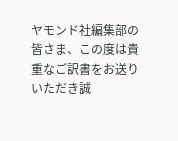ヤモンド社編集部の皆さま、この度は貴重なご訳書をお送りいただき誠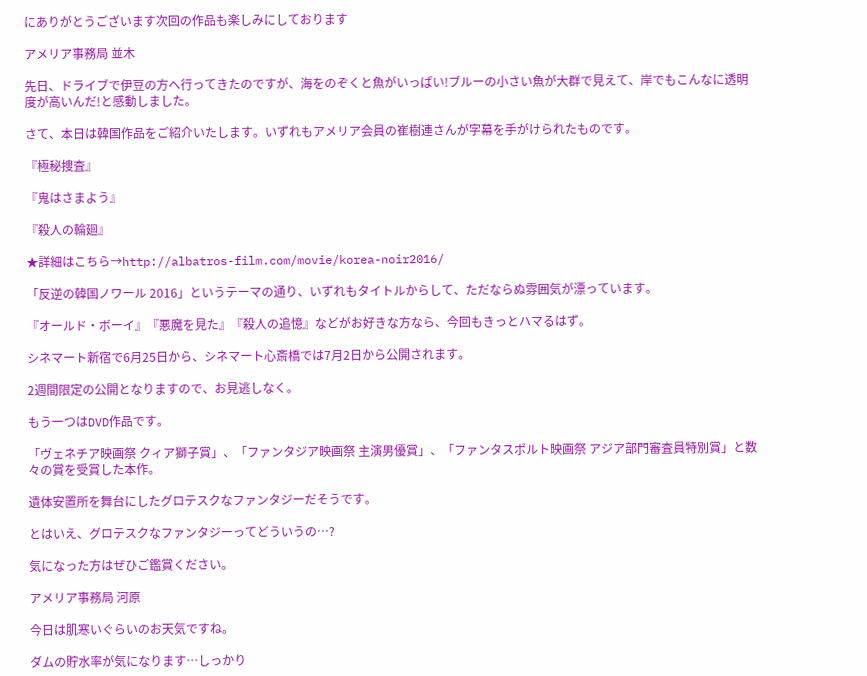にありがとうございます次回の作品も楽しみにしております

アメリア事務局 並木

先日、ドライブで伊豆の方へ行ってきたのですが、海をのぞくと魚がいっぱい!ブルーの小さい魚が大群で見えて、岸でもこんなに透明度が高いんだ!と感動しました。

さて、本日は韓国作品をご紹介いたします。いずれもアメリア会員の崔樹連さんが字幕を手がけられたものです。

『極秘捜査』

『鬼はさまよう』

『殺人の輪廻』

★詳細はこちら→http://albatros-film.com/movie/korea-noir2016/

「反逆の韓国ノワール 2016」というテーマの通り、いずれもタイトルからして、ただならぬ雰囲気が漂っています。

『オールド・ボーイ』『悪魔を見た』『殺人の追憶』などがお好きな方なら、今回もきっとハマるはず。

シネマート新宿で6月25日から、シネマート心斎橋では7月2日から公開されます。

2週間限定の公開となりますので、お見逃しなく。

もう一つはDVD作品です。

「ヴェネチア映画祭 クィア獅子賞」、「ファンタジア映画祭 主演男優賞」、「ファンタスポルト映画祭 アジア部門審査員特別賞」と数々の賞を受賞した本作。

遺体安置所を舞台にしたグロテスクなファンタジーだそうです。

とはいえ、グロテスクなファンタジーってどういうの…?

気になった方はぜひご鑑賞ください。

アメリア事務局 河原

今日は肌寒いぐらいのお天気ですね。

ダムの貯水率が気になります…しっかり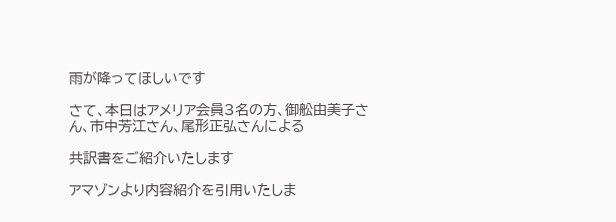雨が降ってほしいです

さて、本日はアメリア会員3名の方、御舩由美子さん、市中芳江さん、尾形正弘さんによる

共訳書をご紹介いたします

アマゾンより内容紹介を引用いたしま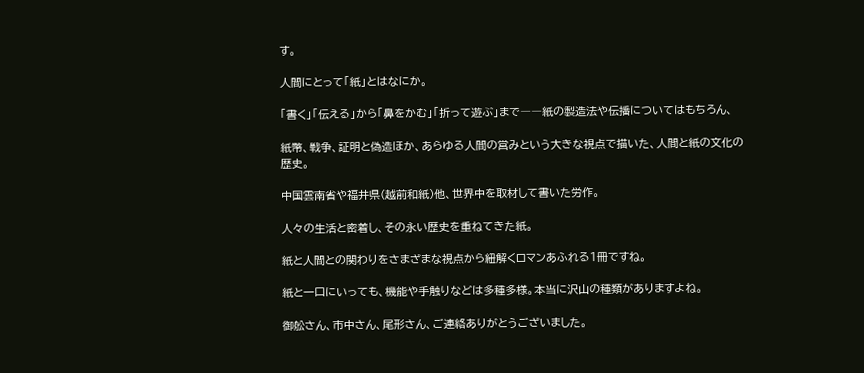す。

人間にとって「紙」とはなにか。

「書く」「伝える」から「鼻をかむ」「折って遊ぶ」まで――紙の製造法や伝播についてはもちろん、

紙幣、戦争、証明と偽造ほか、あらゆる人間の営みという大きな視点で描いた、人間と紙の文化の歴史。

中国雲南省や福井県(越前和紙)他、世界中を取材して書いた労作。

人々の生活と密着し、その永い歴史を重ねてきた紙。

紙と人間との関わりをさまざまな視点から紐解くロマンあふれる1冊ですね。

紙と一口にいっても、機能や手触りなどは多種多様。本当に沢山の種類がありますよね。

御舩さん、市中さん、尾形さん、ご連絡ありがとうございました。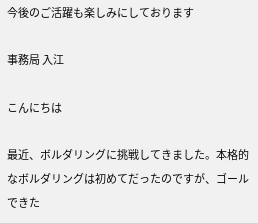今後のご活躍も楽しみにしております

事務局 入江

こんにちは

最近、ボルダリングに挑戦してきました。本格的なボルダリングは初めてだったのですが、ゴールできた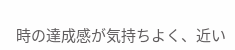時の達成感が気持ちよく、近い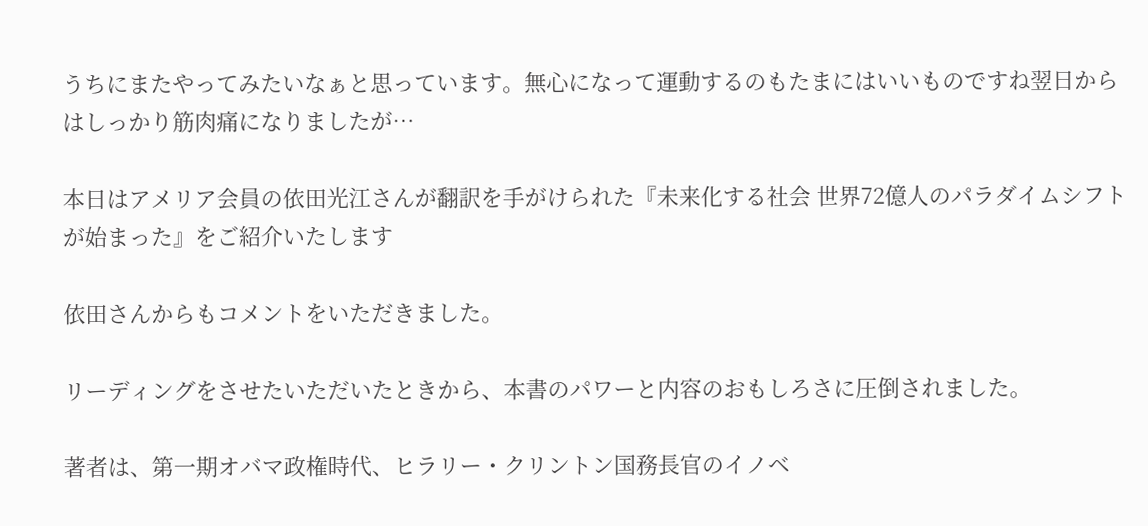うちにまたやってみたいなぁと思っています。無心になって運動するのもたまにはいいものですね翌日からはしっかり筋肉痛になりましたが…

本日はアメリア会員の依田光江さんが翻訳を手がけられた『未来化する社会 世界72億人のパラダイムシフトが始まった』をご紹介いたします

依田さんからもコメントをいただきました。

リーディングをさせたいただいたときから、本書のパワーと内容のおもしろさに圧倒されました。

著者は、第一期オバマ政権時代、ヒラリー・クリントン国務長官のイノベ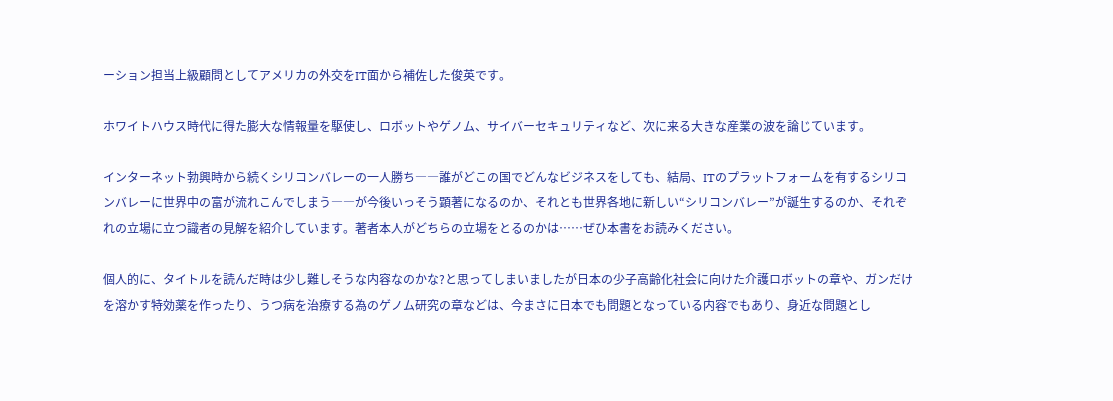ーション担当上級顧問としてアメリカの外交をIT面から補佐した俊英です。

ホワイトハウス時代に得た膨大な情報量を駆使し、ロボットやゲノム、サイバーセキュリティなど、次に来る大きな産業の波を論じています。

インターネット勃興時から続くシリコンバレーの一人勝ち――誰がどこの国でどんなビジネスをしても、結局、ITのプラットフォームを有するシリコンバレーに世界中の富が流れこんでしまう――が今後いっそう顕著になるのか、それとも世界各地に新しい“シリコンバレー”が誕生するのか、それぞれの立場に立つ識者の見解を紹介しています。著者本人がどちらの立場をとるのかは……ぜひ本書をお読みください。

個人的に、タイトルを読んだ時は少し難しそうな内容なのかな?と思ってしまいましたが日本の少子高齢化社会に向けた介護ロボットの章や、ガンだけを溶かす特効薬を作ったり、うつ病を治療する為のゲノム研究の章などは、今まさに日本でも問題となっている内容でもあり、身近な問題とし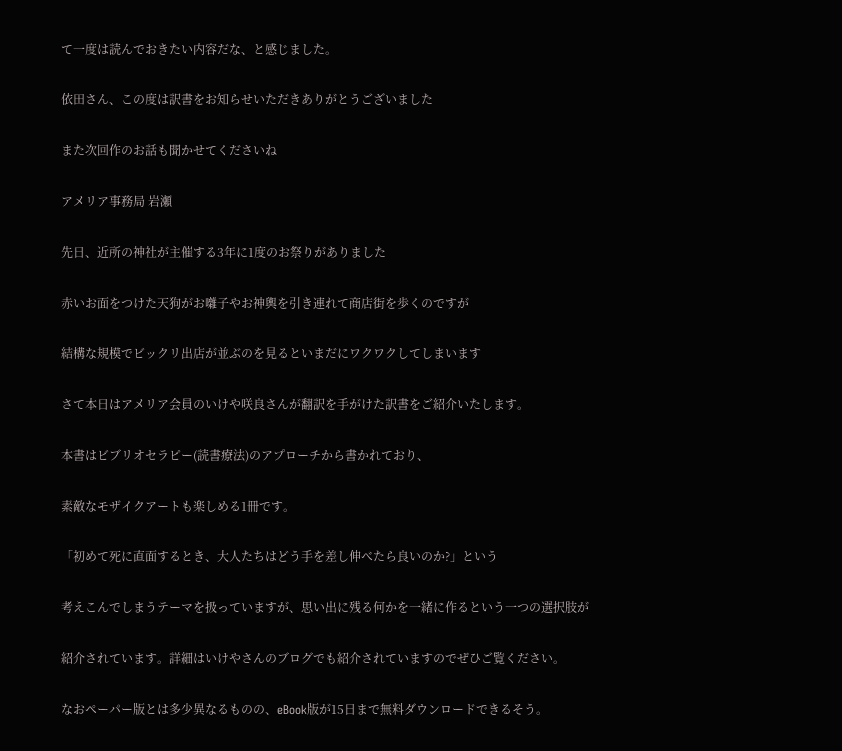て一度は読んでおきたい内容だな、と感じました。

依田さん、この度は訳書をお知らせいただきありがとうございました

また次回作のお話も聞かせてくださいね

アメリア事務局 岩瀬

先日、近所の神社が主催する3年に1度のお祭りがありました

赤いお面をつけた天狗がお囃子やお神輿を引き連れて商店街を歩くのですが

結構な規模でビックリ出店が並ぶのを見るといまだにワクワクしてしまいます

さて本日はアメリア会員のいけや咲良さんが翻訳を手がけた訳書をご紹介いたします。

本書はビブリオセラピー(読書療法)のアプローチから書かれており、

素敵なモザイクアートも楽しめる1冊です。

「初めて死に直面するとき、大人たちはどう手を差し伸べたら良いのか?」という

考えこんでしまうテーマを扱っていますが、思い出に残る何かを一緒に作るという一つの選択肢が

紹介されています。詳細はいけやさんのブログでも紹介されていますのでぜひご覧ください。

なおペーパー版とは多少異なるものの、eBook版が15日まで無料ダウンロードできるそう。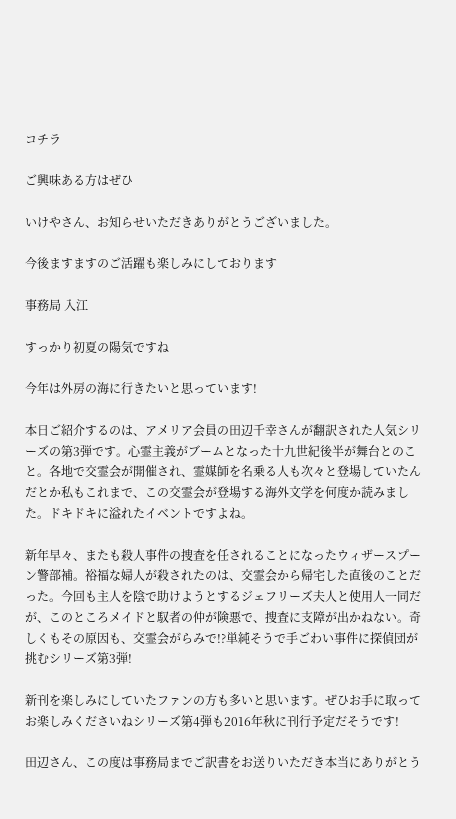コチラ

ご興味ある方はぜひ

いけやさん、お知らせいただきありがとうございました。

今後ますますのご活躍も楽しみにしております

事務局 入江

すっかり初夏の陽気ですね

今年は外房の海に行きたいと思っています!

本日ご紹介するのは、アメリア会員の田辺千幸さんが翻訳された人気シリーズの第3弾です。心霊主義がブームとなった十九世紀後半が舞台とのこと。各地で交霊会が開催され、霊媒師を名乗る人も次々と登場していたんだとか私もこれまで、この交霊会が登場する海外文学を何度か読みました。ドキドキに溢れたイベントですよね。

新年早々、またも殺人事件の捜査を任されることになったウィザースプーン警部補。裕福な婦人が殺されたのは、交霊会から帰宅した直後のことだった。今回も主人を陰で助けようとするジェフリーズ夫人と使用人一同だが、このところメイドと馭者の仲が険悪で、捜査に支障が出かねない。奇しくもその原因も、交霊会がらみで!?単純そうで手ごわい事件に探偵団が挑むシリーズ第3弾!

新刊を楽しみにしていたファンの方も多いと思います。ぜひお手に取ってお楽しみくださいねシリーズ第4弾も2016年秋に刊行予定だそうです!

田辺さん、この度は事務局までご訳書をお送りいただき本当にありがとう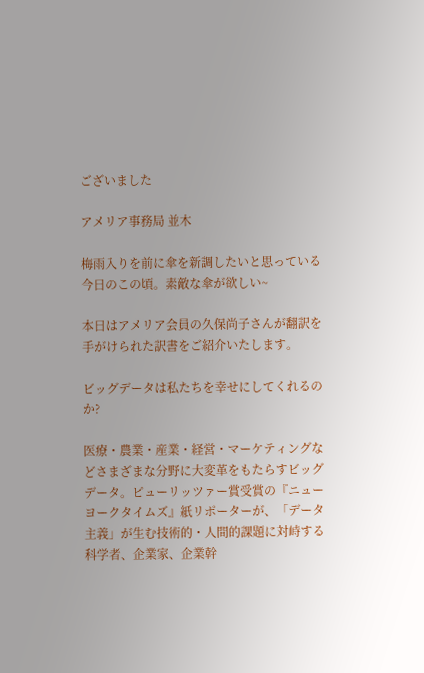ございました

アメリア事務局 並木

梅雨入りを前に傘を新調したいと思っている今日のこの頃。素敵な傘が欲しい~

本日はアメリア会員の久保尚子さんが翻訳を手がけられた訳書をご紹介いたします。

ビッグデータは私たちを幸せにしてくれるのか?

医療・農業・産業・経営・マーケティングなどさまざまな分野に大変革をもたらすビッグデータ。ピューリッツァー賞受賞の『ニューヨークタイムズ』紙リポーターが、「データ主義」が生む技術的・人間的課題に対峙する科学者、企業家、企業幹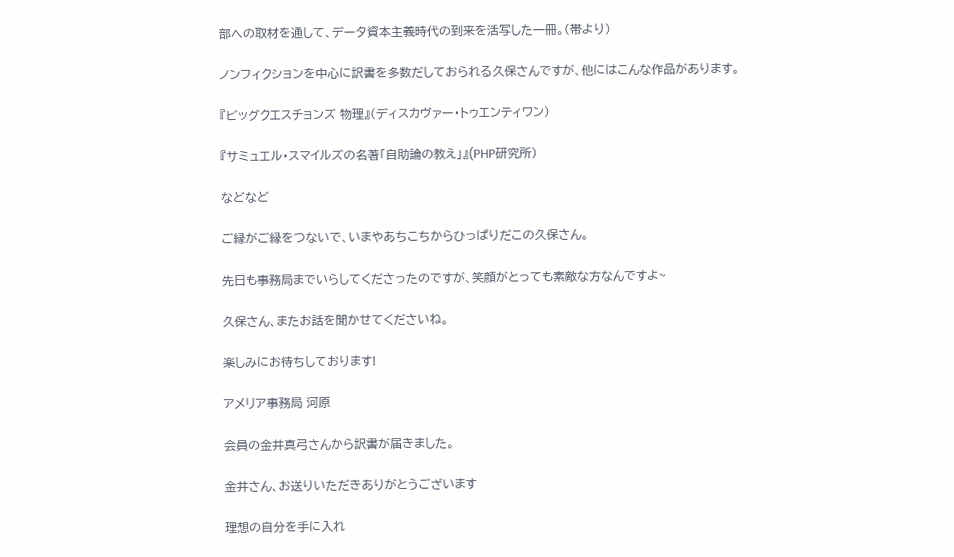部への取材を通して、データ資本主義時代の到来を活写した一冊。(帯より)

ノンフィクションを中心に訳書を多数だしておられる久保さんですが、他にはこんな作品があります。

『ビッグクエスチョンズ 物理』(ディスカヴァー・トゥエンティワン)

『サミュエル・スマイルズの名著「自助論の教え」』(PHP研究所)

などなど

ご縁がご縁をつないで、いまやあちこちからひっぱりだこの久保さん。

先日も事務局までいらしてくださったのですが、笑顔がとっても素敵な方なんですよ~

久保さん、またお話を聞かせてくださいね。

楽しみにお待ちしております!

アメリア事務局 河原

会員の金井真弓さんから訳書が届きました。

金井さん、お送りいただきありがとうございます

理想の自分を手に入れ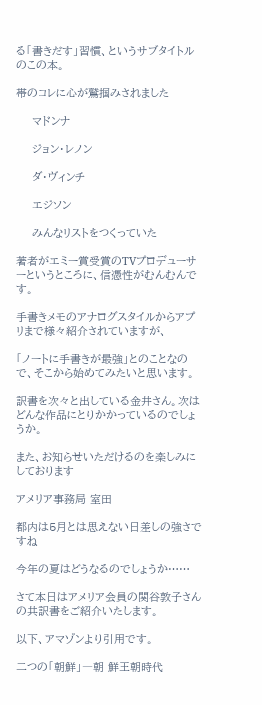る「書きだす」習慣、というサブタイトルのこの本。

帯のコレに心が鷲掴みされました

    マドンナ

    ジョン・レノン

    ダ・ヴィンチ

    エジソン

    みんなリストをつくっていた

著者がエミー賞受賞のTVプロデューサーというところに、信憑性がむんむんです。

手書きメモのアナログスタイルからアプリまで様々紹介されていますが、

「ノートに手書きが最強」とのことなので、そこから始めてみたいと思います。

訳書を次々と出している金井さん。次はどんな作品にとりかかっているのでしょうか。

また、お知らせいただけるのを楽しみにしております

アメリア事務局 室田

都内は5月とは思えない日差しの強さですね

今年の夏はどうなるのでしょうか……

さて本日はアメリア会員の関谷敦子さんの共訳書をご紹介いたします。

以下、アマゾンより引用です。

二つの「朝鮮」―朝 鮮王朝時代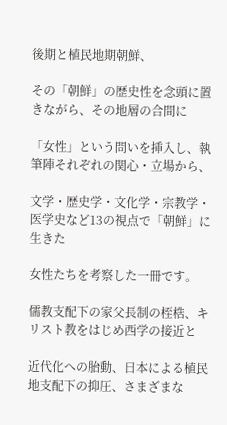後期と植民地期朝鮮、

その「朝鮮」の歴史性を念頭に置きながら、その地層の合間に

「女性」という問いを挿入し、執筆陣それぞれの関心・立場から、

文学・歴史学・文化学・宗教学・医学史など13の視点で「朝鮮」に生きた

女性たちを考察した一冊です。

儒教支配下の家父長制の桎梏、キリスト教をはじめ西学の接近と

近代化への胎動、日本による植民地支配下の抑圧、さまざまな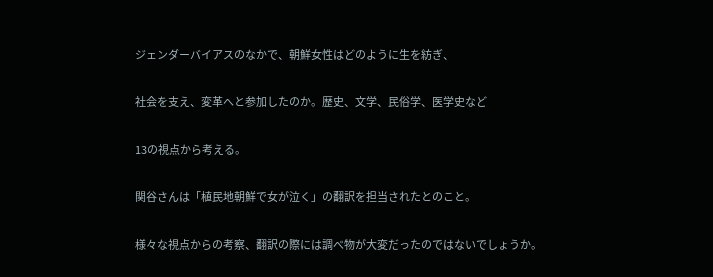ジェンダーバイアスのなかで、朝鮮女性はどのように生を紡ぎ、

社会を支え、変革へと参加したのか。歴史、文学、民俗学、医学史など

13の視点から考える。

関谷さんは「植民地朝鮮で女が泣く」の翻訳を担当されたとのこと。

様々な視点からの考察、翻訳の際には調べ物が大変だったのではないでしょうか。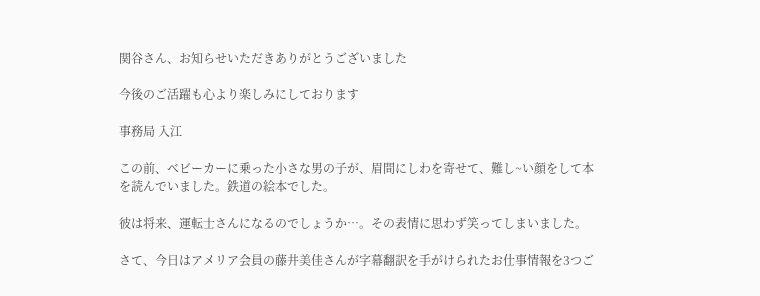関谷さん、お知らせいただきありがとうございました

今後のご活躍も心より楽しみにしております

事務局 入江

この前、ベビーカーに乗った小さな男の子が、眉間にしわを寄せて、難し~い顔をして本を読んでいました。鉄道の絵本でした。

彼は将来、運転士さんになるのでしょうか…。その表情に思わず笑ってしまいました。

さて、今日はアメリア会員の藤井美佳さんが字幕翻訳を手がけられたお仕事情報を3つご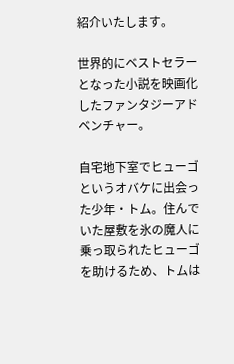紹介いたします。

世界的にベストセラーとなった小説を映画化したファンタジーアドベンチャー。

自宅地下室でヒューゴというオバケに出会った少年・トム。住んでいた屋敷を氷の魔人に乗っ取られたヒューゴを助けるため、トムは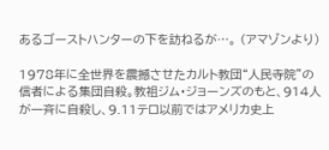あるゴーストハンターの下を訪ねるが…。 (アマゾンより)

1978年に全世界を震撼させたカルト教団“人民寺院”の信者による集団自殺。教祖ジム・ジョーンズのもと、914人が一斉に自殺し、9.11テロ以前ではアメリカ史上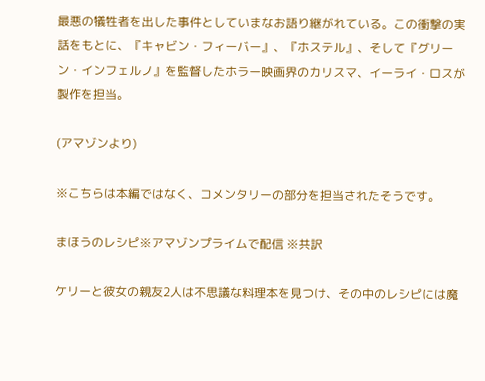最悪の犠牲者を出した事件としていまなお語り継がれている。この衝撃の実話をもとに、『キャビン・フィーバー』、『ホステル』、そして『グリーン・インフェルノ』を監督したホラー映画界のカリスマ、イーライ・ロスが製作を担当。

(アマゾンより)

※こちらは本編ではなく、コメンタリーの部分を担当されたそうです。

まほうのレシピ※アマゾンプライムで配信 ※共訳

ケリーと彼女の親友2人は不思議な料理本を見つけ、その中のレシピには魔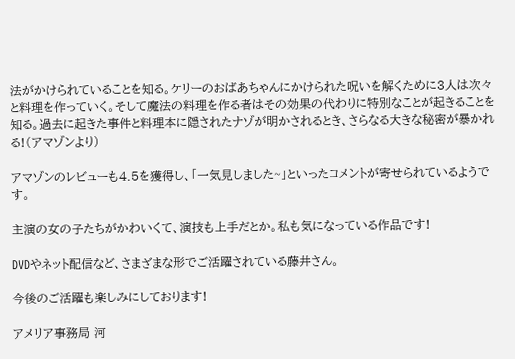法がかけられていることを知る。ケリーのおばあちゃんにかけられた呪いを解くために3人は次々と料理を作っていく。そして魔法の料理を作る者はその効果の代わりに特別なことが起きることを知る。過去に起きた事件と料理本に隠されたナゾが明かされるとき、さらなる大きな秘密が暴かれる!(アマゾンより)

アマゾンのレビューも4.5を獲得し、「一気見しました~」といったコメントが寄せられているようです。

主演の女の子たちがかわいくて、演技も上手だとか。私も気になっている作品です!

DVDやネット配信など、さまざまな形でご活躍されている藤井さん。

今後のご活躍も楽しみにしております!

アメリア事務局 河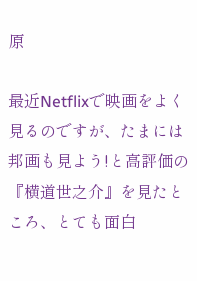原

最近Netflixで映画をよく見るのですが、たまには邦画も見よう!と高評価の『横道世之介』を見たところ、とても面白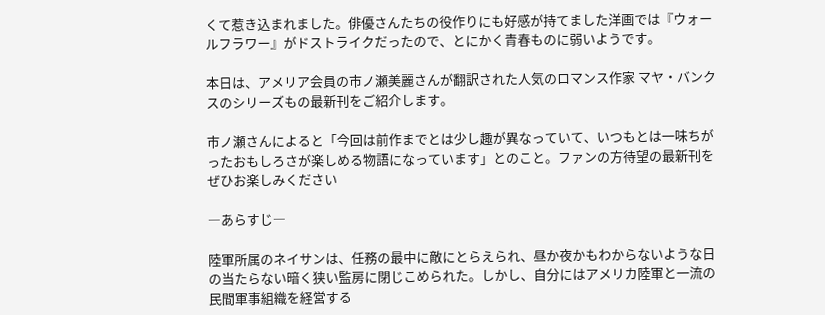くて惹き込まれました。俳優さんたちの役作りにも好感が持てました洋画では『ウォールフラワー』がドストライクだったので、とにかく青春ものに弱いようです。

本日は、アメリア会員の市ノ瀬美麗さんが翻訳された人気のロマンス作家 マヤ・バンクスのシリーズもの最新刊をご紹介します。

市ノ瀬さんによると「今回は前作までとは少し趣が異なっていて、いつもとは一味ちがったおもしろさが楽しめる物語になっています」とのこと。ファンの方待望の最新刊をぜひお楽しみください

―あらすじ―

陸軍所属のネイサンは、任務の最中に敵にとらえられ、昼か夜かもわからないような日の当たらない暗く狭い監房に閉じこめられた。しかし、自分にはアメリカ陸軍と一流の民間軍事組織を経営する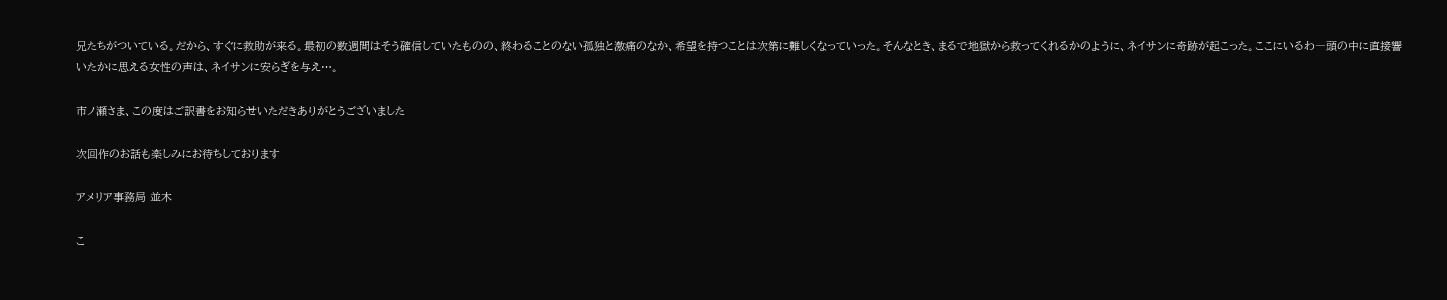兄たちがついている。だから、すぐに救助が来る。最初の数週間はそう確信していたものの、終わることのない孤独と激痛のなか、希望を持つことは次第に難しくなっていった。そんなとき、まるで地獄から救ってくれるかのように、ネイサンに奇跡が起こった。ここにいるわ―頭の中に直接響いたかに思える女性の声は、ネイサンに安らぎを与え…。

市ノ瀬さま、この度はご訳書をお知らせいただきありがとうございました

次回作のお話も楽しみにお待ちしております

アメリア事務局 並木

こ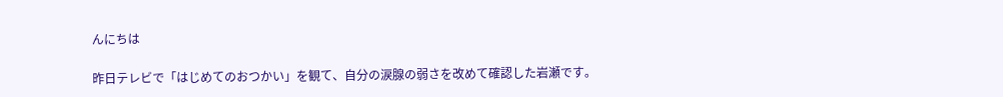んにちは

昨日テレビで「はじめてのおつかい」を観て、自分の涙腺の弱さを改めて確認した岩瀬です。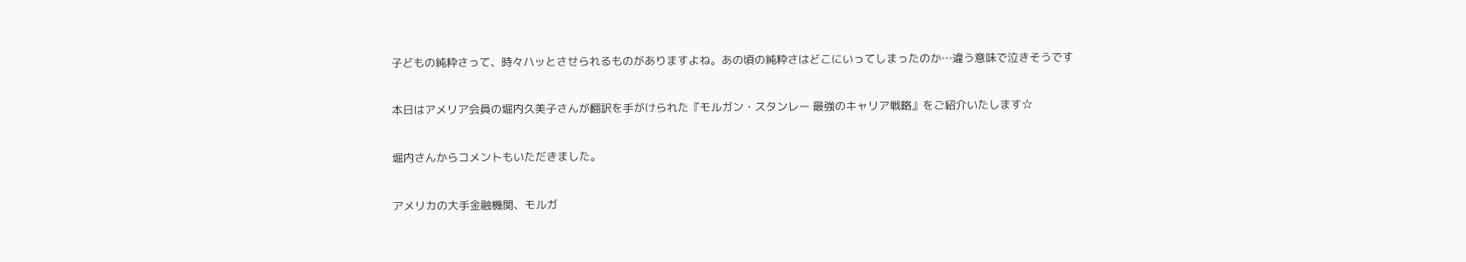子どもの純粋さって、時々ハッとさせられるものがありますよね。あの頃の純粋さはどこにいってしまったのか…違う意味で泣きそうです

本日はアメリア会員の堀内久美子さんが翻訳を手がけられた『モルガン・スタンレー 最強のキャリア戦略』をご紹介いたします☆

堀内さんからコメントもいただきました。

アメリカの大手金融機関、モルガ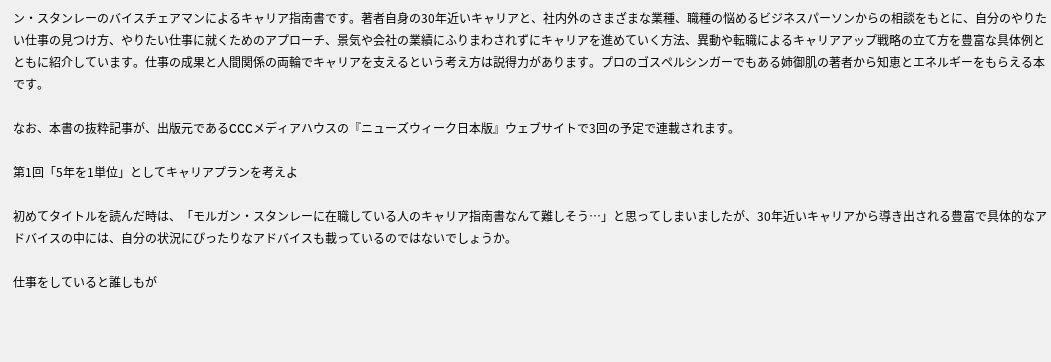ン・スタンレーのバイスチェアマンによるキャリア指南書です。著者自身の30年近いキャリアと、社内外のさまざまな業種、職種の悩めるビジネスパーソンからの相談をもとに、自分のやりたい仕事の見つけ方、やりたい仕事に就くためのアプローチ、景気や会社の業績にふりまわされずにキャリアを進めていく方法、異動や転職によるキャリアアップ戦略の立て方を豊富な具体例とともに紹介しています。仕事の成果と人間関係の両輪でキャリアを支えるという考え方は説得力があります。プロのゴスペルシンガーでもある姉御肌の著者から知恵とエネルギーをもらえる本です。

なお、本書の抜粋記事が、出版元であるCCCメディアハウスの『ニューズウィーク日本版』ウェブサイトで3回の予定で連載されます。

第1回「5年を1単位」としてキャリアプランを考えよ

初めてタイトルを読んだ時は、「モルガン・スタンレーに在職している人のキャリア指南書なんて難しそう…」と思ってしまいましたが、30年近いキャリアから導き出される豊富で具体的なアドバイスの中には、自分の状況にぴったりなアドバイスも載っているのではないでしょうか。

仕事をしていると誰しもが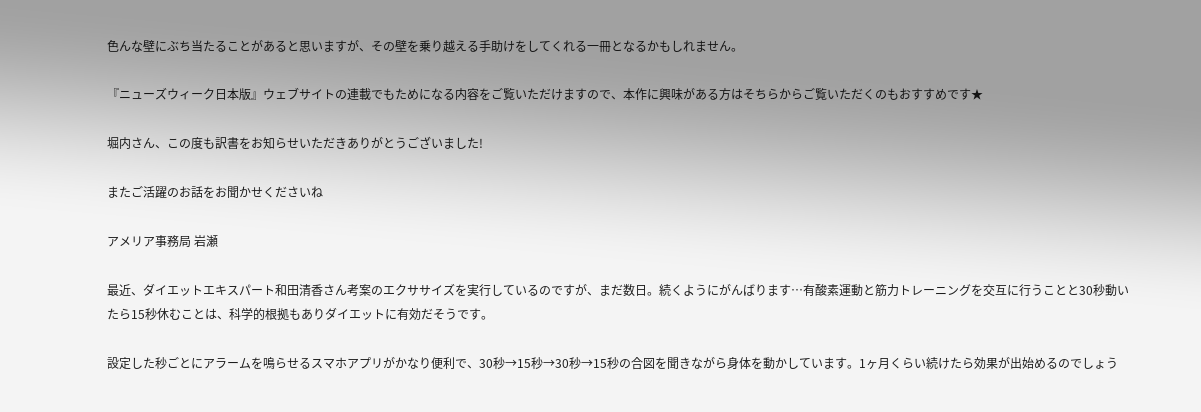色んな壁にぶち当たることがあると思いますが、その壁を乗り越える手助けをしてくれる一冊となるかもしれません。

『ニューズウィーク日本版』ウェブサイトの連載でもためになる内容をご覧いただけますので、本作に興味がある方はそちらからご覧いただくのもおすすめです★

堀内さん、この度も訳書をお知らせいただきありがとうございました!

またご活躍のお話をお聞かせくださいね

アメリア事務局 岩瀬

最近、ダイエットエキスパート和田清香さん考案のエクササイズを実行しているのですが、まだ数日。続くようにがんばります…有酸素運動と筋力トレーニングを交互に行うことと30秒動いたら15秒休むことは、科学的根拠もありダイエットに有効だそうです。

設定した秒ごとにアラームを鳴らせるスマホアプリがかなり便利で、30秒→15秒→30秒→15秒の合図を聞きながら身体を動かしています。1ヶ月くらい続けたら効果が出始めるのでしょう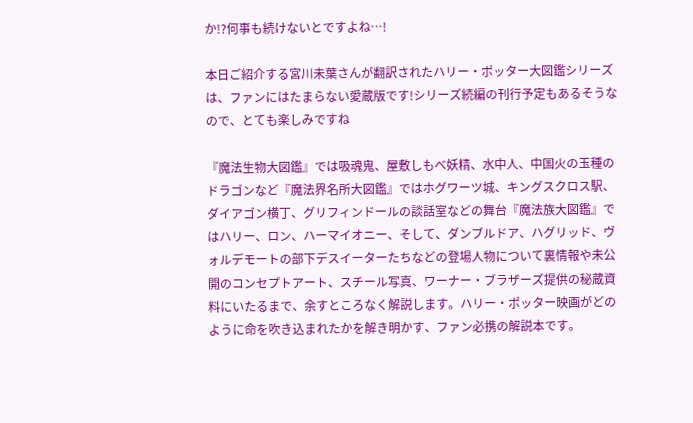か!?何事も続けないとですよね…!

本日ご紹介する宮川未葉さんが翻訳されたハリー・ポッター大図鑑シリーズは、ファンにはたまらない愛蔵版です!シリーズ続編の刊行予定もあるそうなので、とても楽しみですね

『魔法生物大図鑑』では吸魂鬼、屋敷しもべ妖精、水中人、中国火の玉種のドラゴンなど『魔法界名所大図鑑』ではホグワーツ城、キングスクロス駅、ダイアゴン横丁、グリフィンドールの談話室などの舞台『魔法族大図鑑』ではハリー、ロン、ハーマイオニー、そして、ダンブルドア、ハグリッド、ヴォルデモートの部下デスイーターたちなどの登場人物について裏情報や未公開のコンセプトアート、スチール写真、ワーナー・ブラザーズ提供の秘蔵資料にいたるまで、余すところなく解説します。ハリー・ポッター映画がどのように命を吹き込まれたかを解き明かす、ファン必携の解説本です。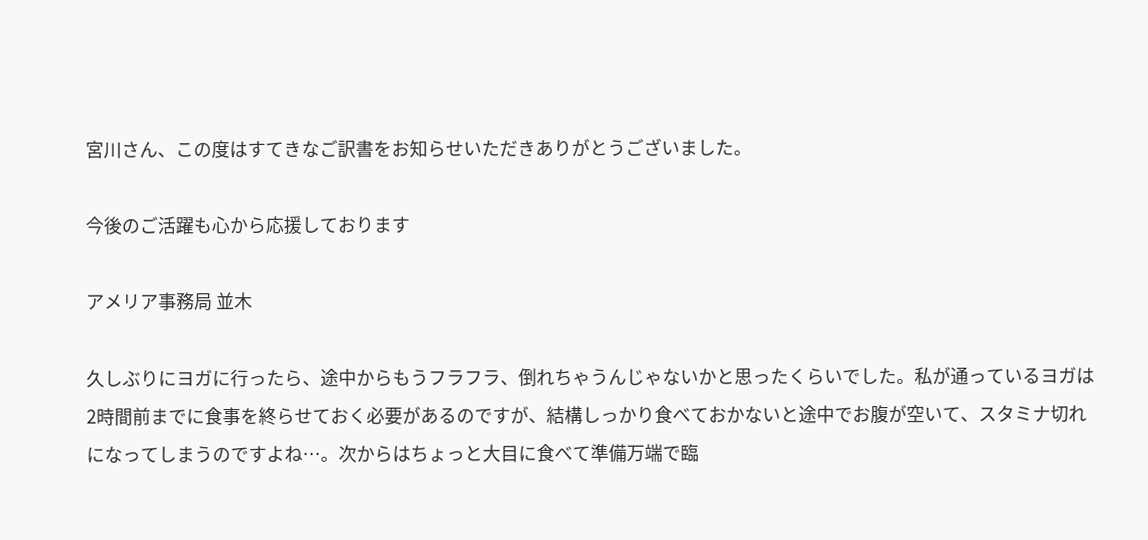宮川さん、この度はすてきなご訳書をお知らせいただきありがとうございました。

今後のご活躍も心から応援しております

アメリア事務局 並木

久しぶりにヨガに行ったら、途中からもうフラフラ、倒れちゃうんじゃないかと思ったくらいでした。私が通っているヨガは2時間前までに食事を終らせておく必要があるのですが、結構しっかり食べておかないと途中でお腹が空いて、スタミナ切れになってしまうのですよね…。次からはちょっと大目に食べて準備万端で臨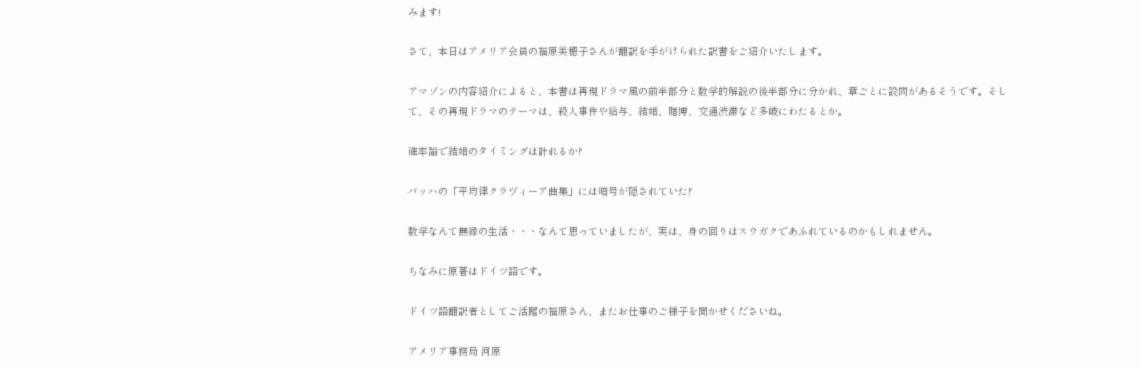みます!

さて、本日はアメリア会員の福原美穂子さんが翻訳を手がけられた訳書をご紹介いたします。

アマゾンの内容紹介によると、本書は再現ドラマ風の前半部分と数学的解説の後半部分に分かれ、章ごとに設問があるそうです。そして、その再現ドラマのテーマは、殺人事件や給与、結婚、賭博、交通渋滞など多岐にわたるとか。

確率論で結婚のタイミングは計れるか?

バッハの「平均律クラヴィーア曲集」には暗号が隠されていた?

数学なんて無縁の生活・・・なんて思っていましたが、実は、身の回りはスウガクであふれているのかもしれません。

ちなみに原著はドイツ語です。

ドイツ語翻訳者としてご活躍の福原さん、またお仕事のご様子を聞かせくださいね。

アメリア事務局 河原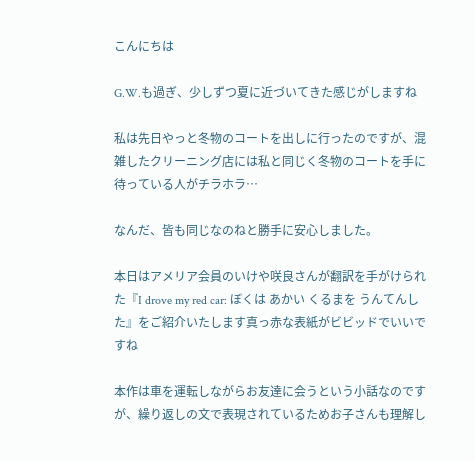こんにちは

G.W.も過ぎ、少しずつ夏に近づいてきた感じがしますね

私は先日やっと冬物のコートを出しに行ったのですが、混雑したクリーニング店には私と同じく冬物のコートを手に待っている人がチラホラ…

なんだ、皆も同じなのねと勝手に安心しました。

本日はアメリア会員のいけや咲良さんが翻訳を手がけられた『I drove my red car: ぼくは あかい くるまを うんてんした』をご紹介いたします真っ赤な表紙がビビッドでいいですね

本作は車を運転しながらお友達に会うという小話なのですが、繰り返しの文で表現されているためお子さんも理解し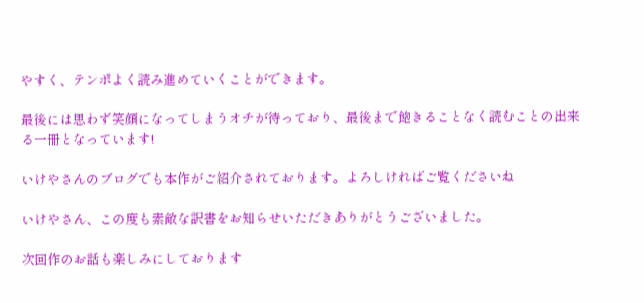やすく、テンポよく読み進めていくことができます。

最後には思わず笑顔になってしまうオチが待っており、最後まで飽きることなく読むことの出来る一冊となっています!

いけやさんのブログでも本作がご紹介されております。よろしければご覧くださいね

いけやさん、この度も素敵な訳書をお知らせいただきありがとうございました。

次回作のお話も楽しみにしております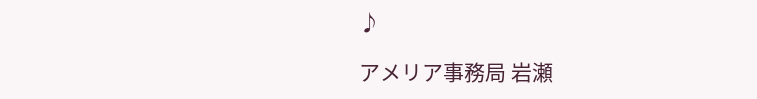♪

アメリア事務局 岩瀬